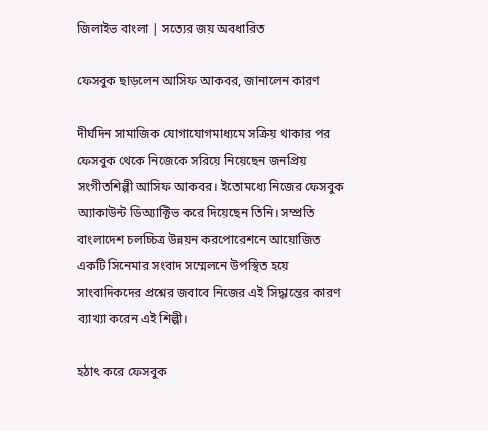জিলাইভ বাংলা | সত্যের জয় অবধারিত

ফেসবুক ছাড়লেন আসিফ আকবর, জানালেন কারণ

দীর্ঘদিন সামাজিক যোগাযোগমাধ্যমে সক্রিয় থাকার পর ফেসবুক থেকে নিজেকে সরিয়ে নিয়েছেন জনপ্রিয় সংগীতশিল্পী আসিফ আকবর। ইতোমধ্যে নিজের ফেসবুক অ্যাকাউন্ট ডিঅ্যাক্টিভ করে দিয়েছেন তিনি। সম্প্রতি বাংলাদেশ চলচ্চিত্র উন্নয়ন করপোরেশনে আয়োজিত একটি সিনেমার সংবাদ সম্মেলনে উপস্থিত হয়ে সাংবাদিকদের প্রশ্নের জবাবে নিজের এই সিদ্ধান্তের কারণ ব্যাখ্যা করেন এই শিল্পী।

হঠাৎ করে ফেসবুক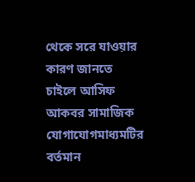থেকে সরে যাওয়ার কারণ জানতে চাইলে আসিফ আকবর সামাজিক যোগাযোগমাধ্যমটির বর্তমান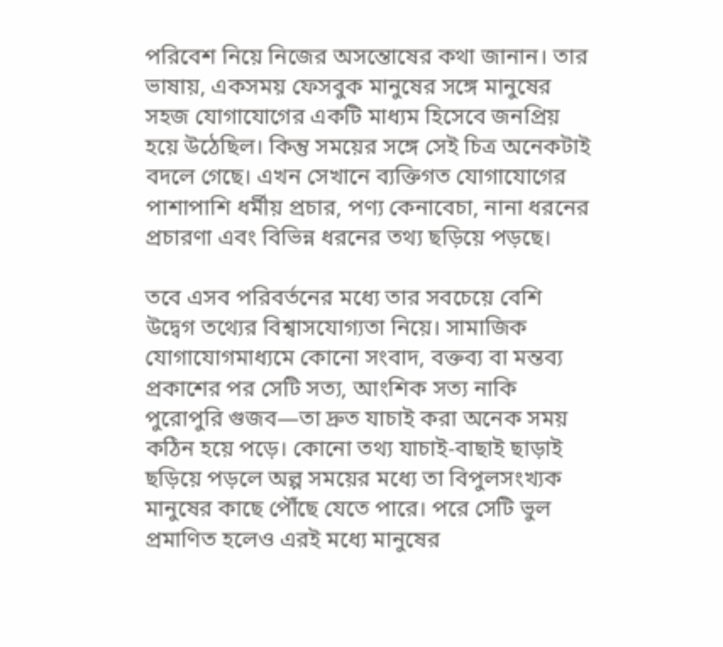পরিবেশ নিয়ে নিজের অসন্তোষের কথা জানান। তার ভাষায়, একসময় ফেসবুক মানুষের সঙ্গে মানুষের সহজ যোগাযোগের একটি মাধ্যম হিসেবে জনপ্রিয় হয়ে উঠেছিল। কিন্তু সময়ের সঙ্গে সেই চিত্র অনেকটাই বদলে গেছে। এখন সেখানে ব্যক্তিগত যোগাযোগের পাশাপাশি ধর্মীয় প্রচার, পণ্য কেনাবেচা, নানা ধরনের প্রচারণা এবং বিভিন্ন ধরনের তথ্য ছড়িয়ে পড়ছে।

তবে এসব পরিবর্তনের মধ্যে তার সবচেয়ে বেশি উদ্বেগ তথ্যের বিশ্বাসযোগ্যতা নিয়ে। সামাজিক যোগাযোগমাধ্যমে কোনো সংবাদ, বক্তব্য বা মন্তব্য প্রকাশের পর সেটি সত্য, আংশিক সত্য নাকি পুরোপুরি গুজব—তা দ্রুত যাচাই করা অনেক সময় কঠিন হয়ে পড়ে। কোনো তথ্য যাচাই-বাছাই ছাড়াই ছড়িয়ে পড়লে অল্প সময়ের মধ্যে তা বিপুলসংখ্যক মানুষের কাছে পৌঁছে যেতে পারে। পরে সেটি ভুল প্রমাণিত হলেও এরই মধ্যে মানুষের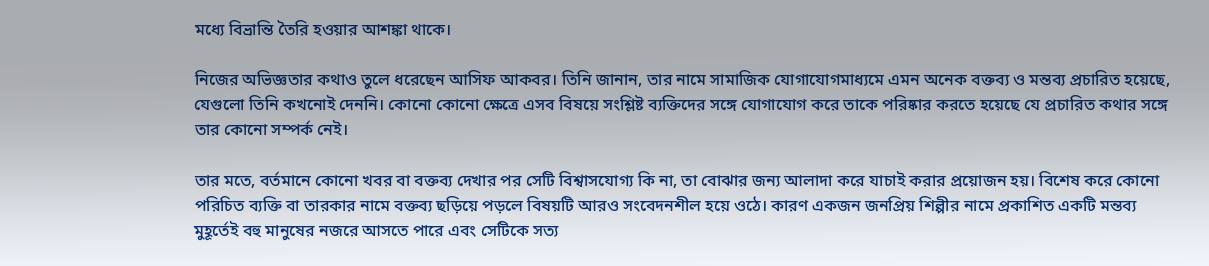মধ্যে বিভ্রান্তি তৈরি হওয়ার আশঙ্কা থাকে।

নিজের অভিজ্ঞতার কথাও তুলে ধরেছেন আসিফ আকবর। তিনি জানান, তার নামে সামাজিক যোগাযোগমাধ্যমে এমন অনেক বক্তব্য ও মন্তব্য প্রচারিত হয়েছে, যেগুলো তিনি কখনোই দেননি। কোনো কোনো ক্ষেত্রে এসব বিষয়ে সংশ্লিষ্ট ব্যক্তিদের সঙ্গে যোগাযোগ করে তাকে পরিষ্কার করতে হয়েছে যে প্রচারিত কথার সঙ্গে তার কোনো সম্পর্ক নেই।

তার মতে, বর্তমানে কোনো খবর বা বক্তব্য দেখার পর সেটি বিশ্বাসযোগ্য কি না, তা বোঝার জন্য আলাদা করে যাচাই করার প্রয়োজন হয়। বিশেষ করে কোনো পরিচিত ব্যক্তি বা তারকার নামে বক্তব্য ছড়িয়ে পড়লে বিষয়টি আরও সংবেদনশীল হয়ে ওঠে। কারণ একজন জনপ্রিয় শিল্পীর নামে প্রকাশিত একটি মন্তব্য মুহূর্তেই বহু মানুষের নজরে আসতে পারে এবং সেটিকে সত্য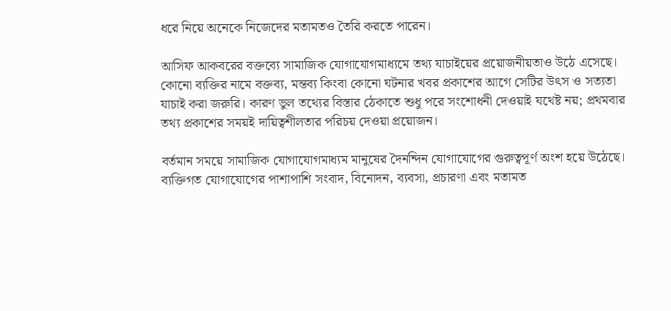ধরে নিয়ে অনেকে নিজেদের মতামতও তৈরি করতে পারেন।

আসিফ আকবরের বক্তব্যে সামাজিক যোগাযোগমাধ্যমে তথ্য যাচাইয়ের প্রয়োজনীয়তাও উঠে এসেছে। কোনো ব্যক্তির নামে বক্তব্য, মন্তব্য কিংবা কোনো ঘটনার খবর প্রকাশের আগে সেটির উৎস ও সত্যতা যাচাই করা জরুরি। কারণ ভুল তথ্যের বিস্তার ঠেকাতে শুধু পরে সংশোধনী দেওয়াই যথেষ্ট নয়; প্রথমবার তথ্য প্রকাশের সময়ই দায়িত্বশীলতার পরিচয় দেওয়া প্রয়োজন।

বর্তমান সময়ে সামাজিক যোগাযোগমাধ্যম মানুষের দৈনন্দিন যোগাযোগের গুরুত্বপূর্ণ অংশ হয়ে উঠেছে। ব্যক্তিগত যোগাযোগের পাশাপাশি সংবাদ, বিনোদন, ব্যবসা, প্রচারণা এবং মতামত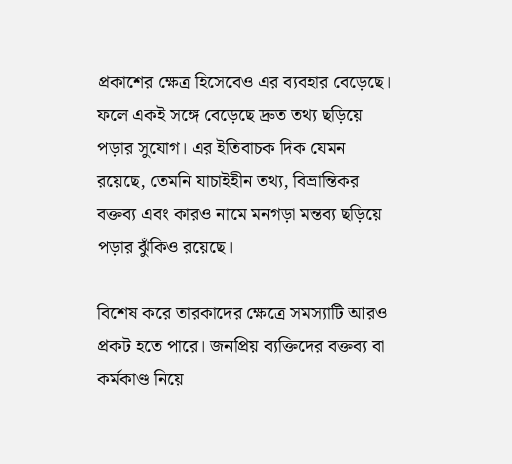প্রকাশের ক্ষেত্র হিসেবেও এর ব্যবহার বেড়েছে। ফলে একই সঙ্গে বেড়েছে দ্রুত তথ্য ছড়িয়ে পড়ার সুযোগ। এর ইতিবাচক দিক যেমন রয়েছে, তেমনি যাচাইহীন তথ্য, বিভ্রান্তিকর বক্তব্য এবং কারও নামে মনগড়া মন্তব্য ছড়িয়ে পড়ার ঝুঁকিও রয়েছে।

বিশেষ করে তারকাদের ক্ষেত্রে সমস্যাটি আরও প্রকট হতে পারে। জনপ্রিয় ব্যক্তিদের বক্তব্য বা কর্মকাণ্ড নিয়ে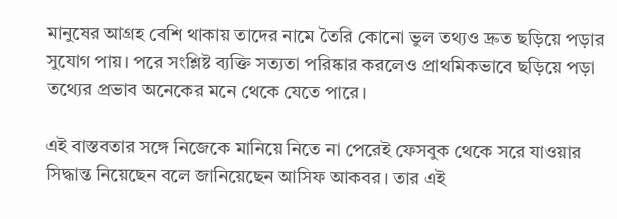মানুষের আগ্রহ বেশি থাকায় তাদের নামে তৈরি কোনো ভুল তথ্যও দ্রুত ছড়িয়ে পড়ার সুযোগ পায়। পরে সংশ্লিষ্ট ব্যক্তি সত্যতা পরিষ্কার করলেও প্রাথমিকভাবে ছড়িয়ে পড়া তথ্যের প্রভাব অনেকের মনে থেকে যেতে পারে।

এই বাস্তবতার সঙ্গে নিজেকে মানিয়ে নিতে না পেরেই ফেসবুক থেকে সরে যাওয়ার সিদ্ধান্ত নিয়েছেন বলে জানিয়েছেন আসিফ আকবর। তার এই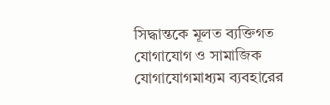সিদ্ধান্তকে মূলত ব্যক্তিগত যোগাযোগ ও সামাজিক যোগাযোগমাধ্যম ব্যবহারের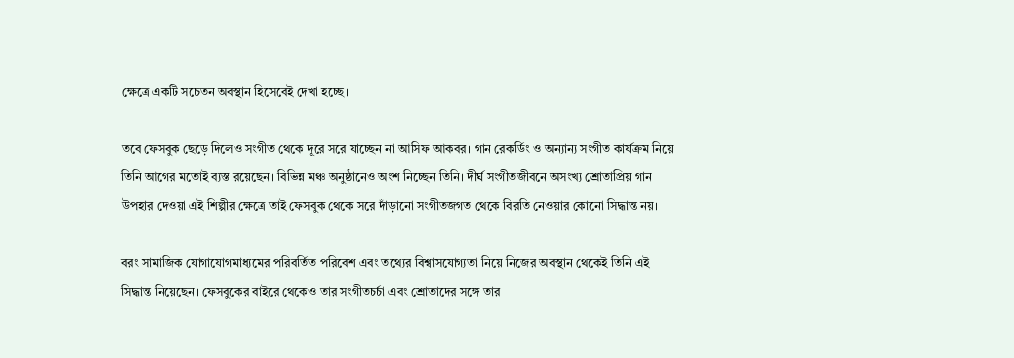ক্ষেত্রে একটি সচেতন অবস্থান হিসেবেই দেখা হচ্ছে।

তবে ফেসবুক ছেড়ে দিলেও সংগীত থেকে দূরে সরে যাচ্ছেন না আসিফ আকবর। গান রেকর্ডিং ও অন্যান্য সংগীত কার্যক্রম নিয়ে তিনি আগের মতোই ব্যস্ত রয়েছেন। বিভিন্ন মঞ্চ অনুষ্ঠানেও অংশ নিচ্ছেন তিনি। দীর্ঘ সংগীতজীবনে অসংখ্য শ্রোতাপ্রিয় গান উপহার দেওয়া এই শিল্পীর ক্ষেত্রে তাই ফেসবুক থেকে সরে দাঁড়ানো সংগীতজগত থেকে বিরতি নেওয়ার কোনো সিদ্ধান্ত নয়।

বরং সামাজিক যোগাযোগমাধ্যমের পরিবর্তিত পরিবেশ এবং তথ্যের বিশ্বাসযোগ্যতা নিয়ে নিজের অবস্থান থেকেই তিনি এই সিদ্ধান্ত নিয়েছেন। ফেসবুকের বাইরে থেকেও তার সংগীতচর্চা এবং শ্রোতাদের সঙ্গে তার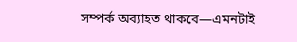সম্পর্ক অব্যাহত থাকবে—এমনটাই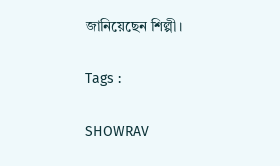জানিয়েছেন শিল্পী।

Tags :

SHOWRAV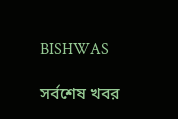BISHWAS

সর্বশেষ খবর